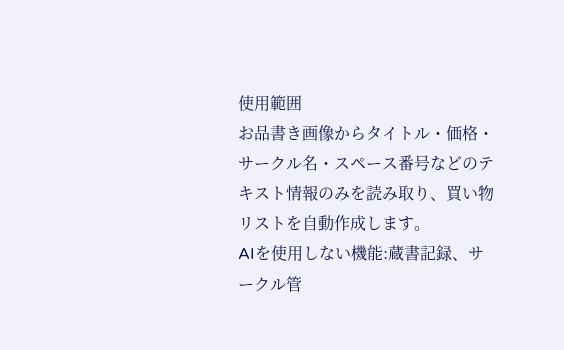使用範囲
お品書き画像からタイトル・価格・サークル名・スペース番号などのテキスト情報のみを読み取り、買い物リストを自動作成します。
AIを使用しない機能:蔵書記録、サークル管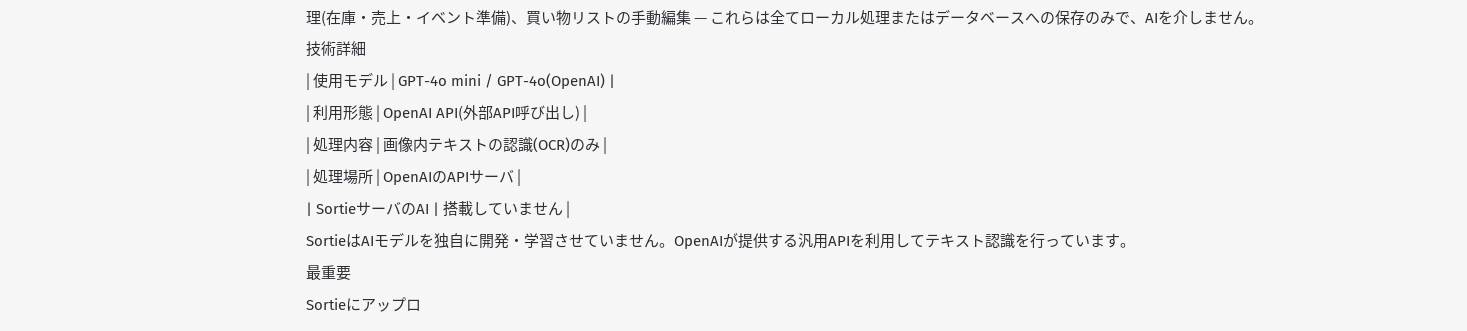理(在庫・売上・イベント準備)、買い物リストの手動編集 — これらは全てローカル処理またはデータベースへの保存のみで、AIを介しません。
技術詳細
| 使用モデル | GPT-4o mini / GPT-4o(OpenAI) |
| 利用形態 | OpenAI API(外部API呼び出し) |
| 処理内容 | 画像内テキストの認識(OCR)のみ |
| 処理場所 | OpenAIのAPIサーバ |
| SortieサーバのAI | 搭載していません |
SortieはAIモデルを独自に開発・学習させていません。OpenAIが提供する汎用APIを利用してテキスト認識を行っています。
最重要
Sortieにアップロ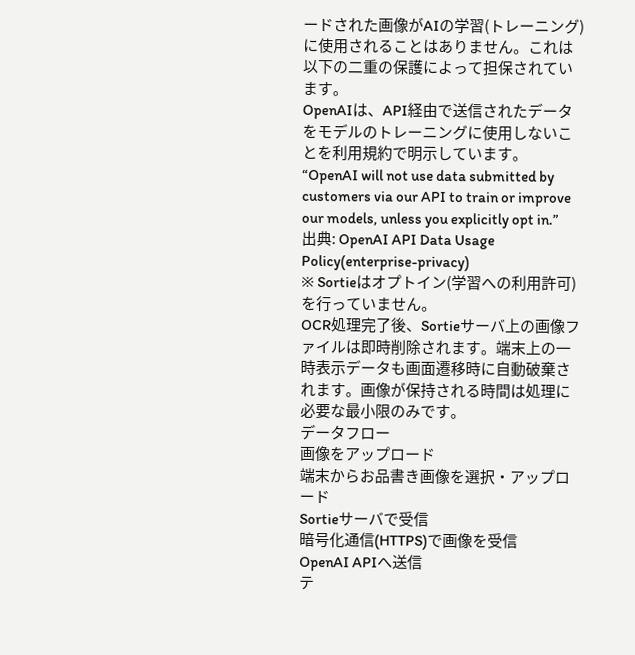ードされた画像がAIの学習(トレーニング)に使用されることはありません。これは以下の二重の保護によって担保されています。
OpenAIは、API経由で送信されたデータをモデルのトレーニングに使用しないことを利用規約で明示しています。
“OpenAI will not use data submitted by customers via our API to train or improve our models, unless you explicitly opt in.”
出典: OpenAI API Data Usage Policy(enterprise-privacy)
※ Sortieはオプトイン(学習への利用許可)を行っていません。
OCR処理完了後、Sortieサーバ上の画像ファイルは即時削除されます。端末上の一時表示データも画面遷移時に自動破棄されます。画像が保持される時間は処理に必要な最小限のみです。
データフロー
画像をアップロード
端末からお品書き画像を選択・アップロード
Sortieサーバで受信
暗号化通信(HTTPS)で画像を受信
OpenAI APIへ送信
テ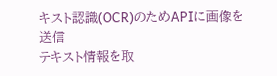キスト認識(OCR)のためAPIに画像を送信
テキスト情報を取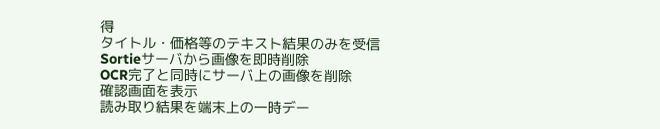得
タイトル・価格等のテキスト結果のみを受信
Sortieサーバから画像を即時削除
OCR完了と同時にサーバ上の画像を削除
確認画面を表示
読み取り結果を端末上の一時デー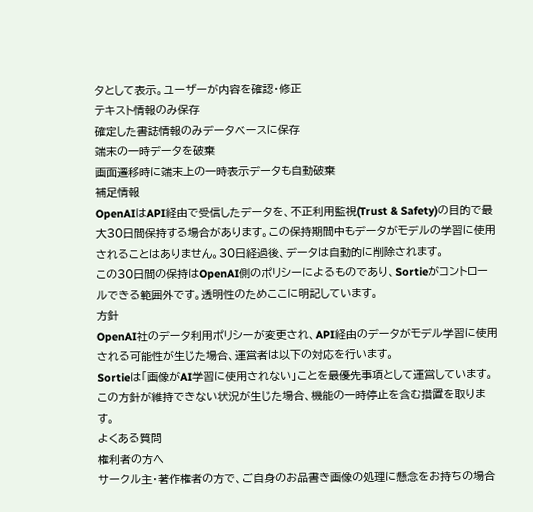タとして表示。ユーザーが内容を確認・修正
テキスト情報のみ保存
確定した書誌情報のみデータベースに保存
端末の一時データを破棄
画面遷移時に端末上の一時表示データも自動破棄
補足情報
OpenAIはAPI経由で受信したデータを、不正利用監視(Trust & Safety)の目的で最大30日間保持する場合があります。この保持期間中もデータがモデルの学習に使用されることはありません。30日経過後、データは自動的に削除されます。
この30日間の保持はOpenAI側のポリシーによるものであり、Sortieがコントロールできる範囲外です。透明性のためここに明記しています。
方針
OpenAI社のデータ利用ポリシーが変更され、API経由のデータがモデル学習に使用される可能性が生じた場合、運営者は以下の対応を行います。
Sortieは「画像がAI学習に使用されない」ことを最優先事項として運営しています。この方針が維持できない状況が生じた場合、機能の一時停止を含む措置を取ります。
よくある質問
権利者の方へ
サークル主・著作権者の方で、ご自身のお品書き画像の処理に懸念をお持ちの場合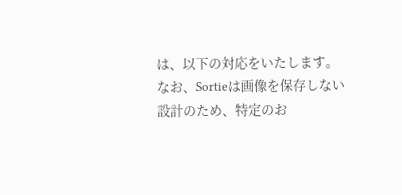は、以下の対応をいたします。
なお、Sortieは画像を保存しない設計のため、特定のお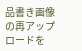品書き画像の再アップロードを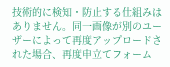技術的に検知・防止する仕組みはありません。同一画像が別のユーザーによって再度アップロードされた場合、再度申立てフォーム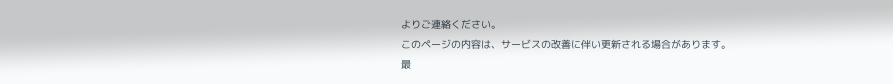よりご連絡ください。
このページの内容は、サービスの改善に伴い更新される場合があります。
最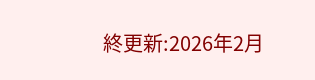終更新:2026年2月